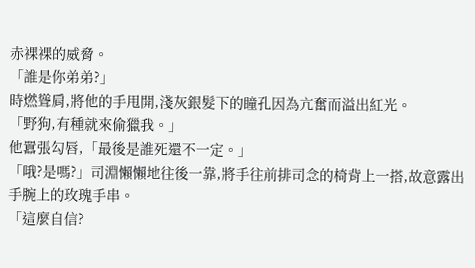赤裸裸的威脅。
「誰是你弟弟?」
時燃聳肩,將他的手甩開,淺灰銀髮下的瞳孔因為亢奮而溢出紅光。
「野狗,有種就來偷獵我。」
他囂張勾唇,「最後是誰死還不一定。」
「哦?是嗎?」司淵懶懶地往後一靠,將手往前排司念的椅背上一搭,故意露出手腕上的玫瑰手串。
「這麼自信?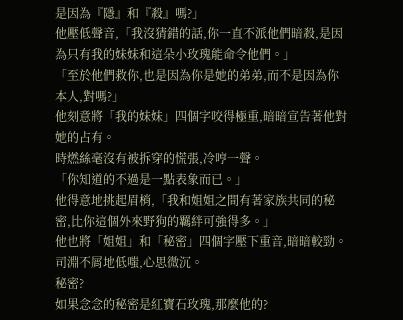是因為『隱』和『殺』嗎?」
他壓低聲音,「我沒猜錯的話,你一直不派他們暗殺,是因為只有我的妹妹和這朵小玫瑰能命令他們。」
「至於他們救你,也是因為你是她的弟弟,而不是因為你本人,對嗎?」
他刻意將「我的妹妹」四個字咬得極重,暗暗宣告著他對她的占有。
時燃絲毫沒有被拆穿的慌張,冷哼一聲。
「你知道的不過是一點表象而已。」
他得意地挑起眉梢,「我和姐姐之間有著家族共同的秘密,比你這個外來野狗的羈絆可強得多。」
他也將「姐姐」和「秘密」四個字壓下重音,暗暗較勁。
司淵不屑地低嗤,心思微沉。
秘密?
如果念念的秘密是紅寶石玫瑰,那麼他的?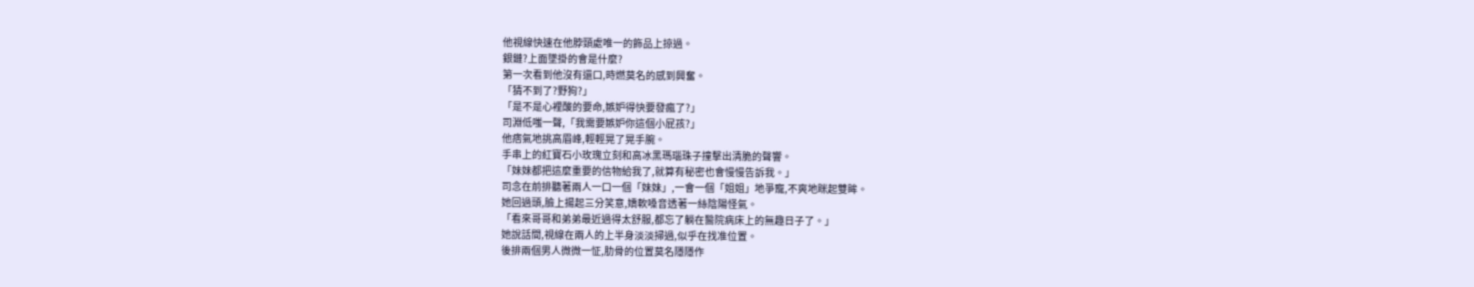他視線快速在他脖頸處唯一的飾品上掠過。
銀鏈?上面墜掛的會是什麼?
第一次看到他沒有還口,時燃莫名的感到興奮。
「猜不到了?野狗?」
「是不是心裡酸的要命,嫉妒得快要發瘋了?」
司淵低嗤一聲,「我需要嫉妒你這個小屁孩?」
他痞氣地挑高眉峰,輕輕晃了晃手腕。
手串上的紅寶石小玫瑰立刻和高冰黑瑪瑙珠子撞擊出清脆的聲響。
「妹妹都把這麼重要的信物給我了,就算有秘密也會慢慢告訴我。」
司念在前排聽著兩人一口一個「妹妹」,一會一個「姐姐」地爭寵,不爽地眯起雙眸。
她回過頭,臉上揚起三分笑意,嬌軟嗓音透著一絲陰陽怪氣。
「看來哥哥和弟弟最近過得太舒服,都忘了躺在醫院病床上的無趣日子了。」
她說話間,視線在兩人的上半身淡淡掃過,似乎在找准位置。
後排兩個男人微微一怔,肋骨的位置莫名隱隱作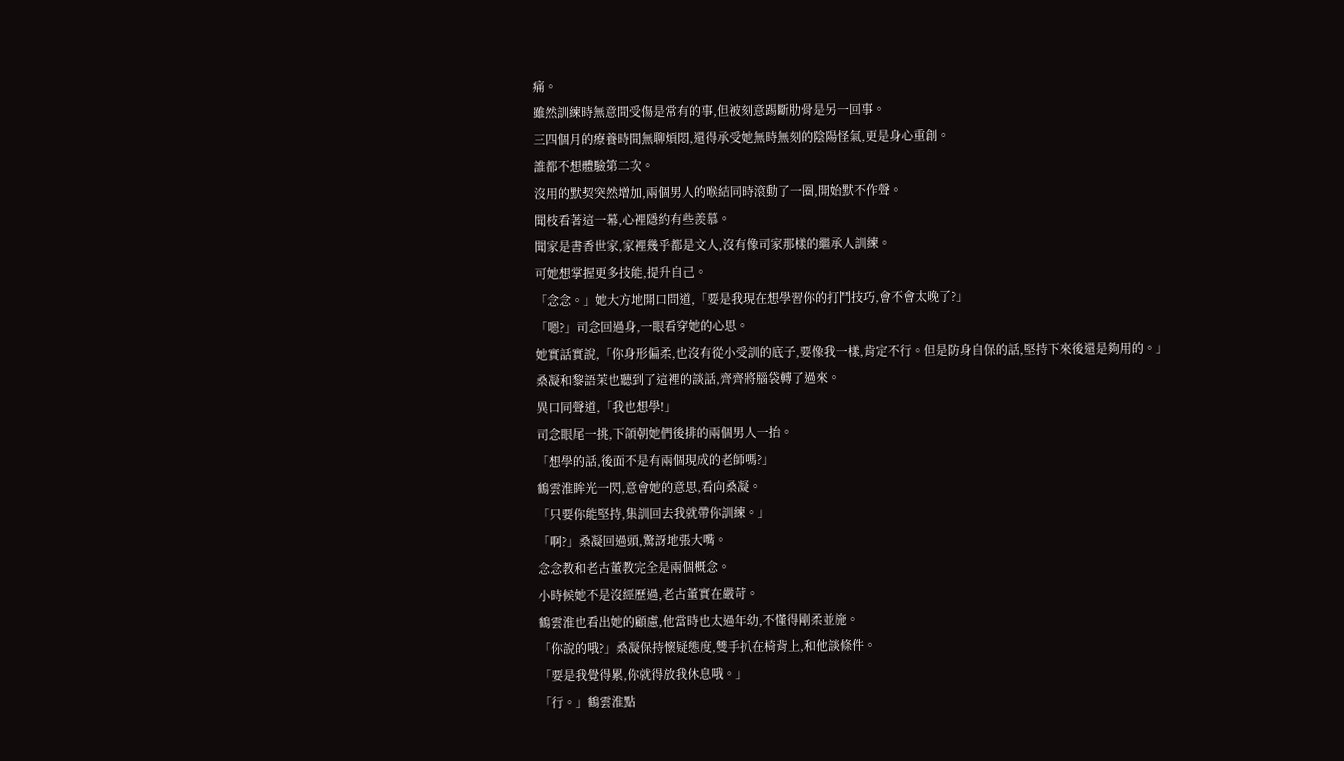痛。
雖然訓練時無意間受傷是常有的事,但被刻意踢斷肋骨是另一回事。
三四個月的療養時間無聊煩悶,還得承受她無時無刻的陰陽怪氣,更是身心重創。
誰都不想體驗第二次。
沒用的默契突然增加,兩個男人的喉結同時滾動了一圈,開始默不作聲。
聞枝看著這一幕,心裡隱約有些羨慕。
聞家是書香世家,家裡幾乎都是文人,沒有像司家那樣的繼承人訓練。
可她想掌握更多技能,提升自己。
「念念。」她大方地開口問道,「要是我現在想學習你的打鬥技巧,會不會太晚了?」
「嗯?」司念回過身,一眼看穿她的心思。
她實話實說,「你身形偏柔,也沒有從小受訓的底子,要像我一樣,肯定不行。但是防身自保的話,堅持下來後還是夠用的。」
桑凝和黎語茉也聽到了這裡的談話,齊齊將腦袋轉了過來。
異口同聲道,「我也想學!」
司念眼尾一挑,下頜朝她們後排的兩個男人一抬。
「想學的話,後面不是有兩個現成的老師嗎?」
鶴雲淮眸光一閃,意會她的意思,看向桑凝。
「只要你能堅持,集訓回去我就帶你訓練。」
「啊?」桑凝回過頭,驚訝地張大嘴。
念念教和老古董教完全是兩個概念。
小時候她不是沒經歷過,老古董實在嚴苛。
鶴雲淮也看出她的顧慮,他當時也太過年幼,不懂得剛柔並施。
「你說的哦?」桑凝保持懷疑態度,雙手扒在椅背上,和他談條件。
「要是我覺得累,你就得放我休息哦。」
「行。」鶴雲淮點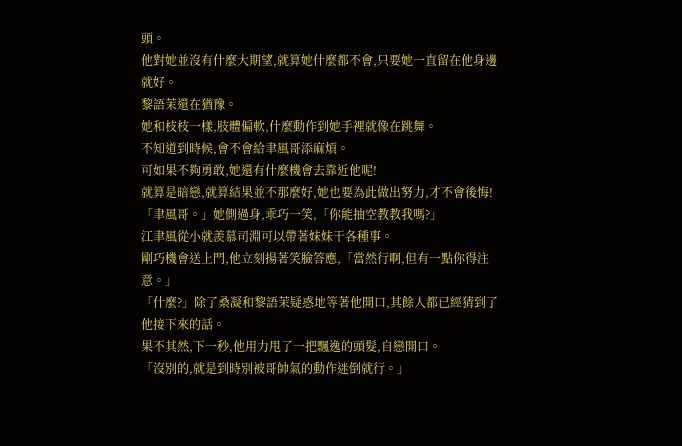頭。
他對她並沒有什麼大期望,就算她什麼都不會,只要她一直留在他身邊就好。
黎語茉還在猶豫。
她和枝枝一樣,肢體偏軟,什麼動作到她手裡就像在跳舞。
不知道到時候,會不會給聿風哥添麻煩。
可如果不夠勇敢,她還有什麼機會去靠近他呢!
就算是暗戀,就算結果並不那麼好,她也要為此做出努力,才不會後悔!
「聿風哥。」她側過身,乖巧一笑,「你能抽空教教我嗎?」
江聿風從小就羨慕司淵可以帶著妹妹干各種事。
剛巧機會送上門,他立刻揚著笑臉答應,「當然行啊,但有一點你得注意。」
「什麼?」除了桑凝和黎語茉疑惑地等著他開口,其餘人都已經猜到了他接下來的話。
果不其然,下一秒,他用力甩了一把飄逸的頭髮,自戀開口。
「沒別的,就是到時別被哥帥氣的動作迷倒就行。」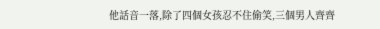他話音一落,除了四個女孩忍不住偷笑,三個男人齊齊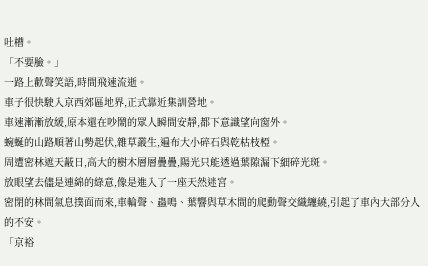吐槽。
「不要臉。」
一路上歡聲笑語,時間飛速流逝。
車子很快駛入京西郊區地界,正式靠近集訓營地。
車速漸漸放緩,原本還在吵鬧的眾人瞬間安靜,都下意識望向窗外。
蜿蜒的山路順著山勢起伏,雜草叢生,遍布大小碎石與乾枯枝椏。
周遭密林遮天蔽日,高大的樹木層層疊疊,陽光只能透過葉隙漏下細碎光斑。
放眼望去儘是連綿的綠意,像是進入了一座天然迷宮。
密閉的林間氣息撲面而來,車輪聲、蟲鳴、葉響與草木間的爬動聲交織纏繞,引起了車內大部分人的不安。
「京裕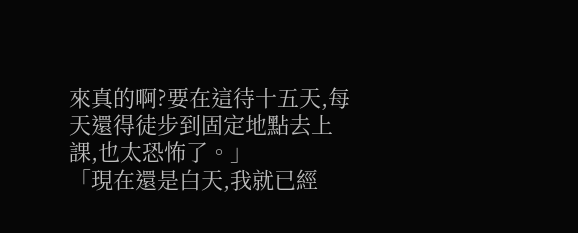來真的啊?要在這待十五天,每天還得徒步到固定地點去上課,也太恐怖了。」
「現在還是白天,我就已經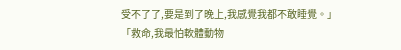受不了了,要是到了晚上,我感覺我都不敢睡覺。」
「救命,我最怕軟體動物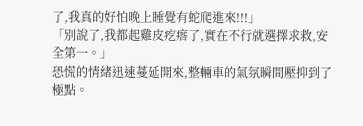了,我真的好怕晚上睡覺有蛇爬進來!!!」
「別說了,我都起雞皮疙瘩了,實在不行就選擇求救,安全第一。」
恐慌的情緒迅速蔓延開來,整輛車的氣氛瞬間壓抑到了極點。